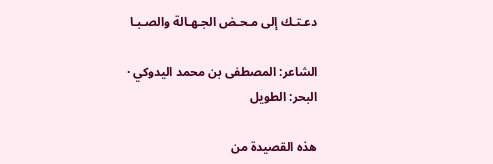دعـتـك إلى مـحـض الجـهـالة والصـبـا

الشاعر: المصطفى بن محمد اليدوكي · البحر: الطويل

هذه القصيدة من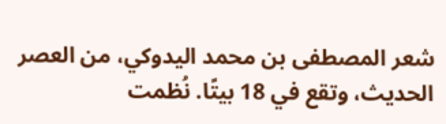شعر المصطفى بن محمد اليدوكي، من العصر الحديث، وتقع في 18 بيتًا. نُظمت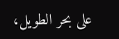على بحر الطويل،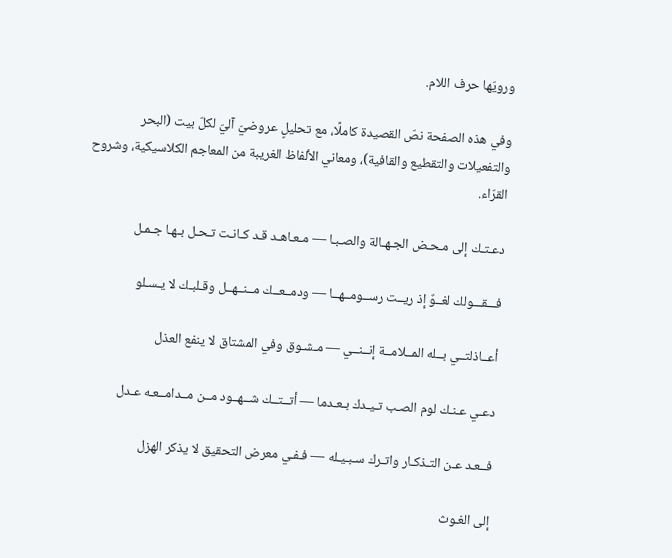ورويّها حرف اللام.

وفي هذه الصفحة نصّ القصيدة كاملًا، مع تحليلٍ عروضيّ آليّ لكلّ بيت (البحر والتفعيلات والتقطيع والقافية)، ومعاني الألفاظ الغريبة من المعاجم الكلاسيكية، وشروح القرّاء.

دعـتـك إلى مـحـض الجـهـالة والصـبـا — مـعـاهـد قـد كـانـت تـحـل بـهـا جـمـل

فـــقـــولك لغــوٌ إذ ريــت رســومــهــا — ودمــعــك مــنــهــل وقـلبـك لا يـسـلو

أعــاذلتــي بــله المــلامــة إنــنــي — مـشـوق وفي المشتاق لا ينفع العذل

دعـي عـنـك لوم الصـب تـيـدك بـعـدما — أتــتــك شــهــود مــن مــدامــعـه عـدل

فــعـد عـن التـذكـار واتـرك سـبـيـله — فـفـي معرض التحقيق لا يذكر الهزل

إلى الغـوث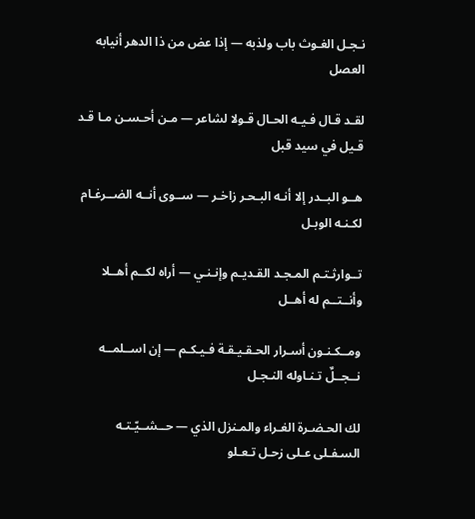نـجـل الغـوث باب ولذبه — إذا عض من ذا الدهر أنيابه العصل

لقـد قـال فـيـه الحـال قـولا لشاعر — مـن أحـسـن مـا قـد قـيل في سيد قبل

هــو البــدر إلا أنـه البـحـر زاخـر — ســوى أنــه الضــرغـام لكـنـه الوبـل

تــوارثـتـم المـجـد القـديـم وإنـنـي — أراه لكــم أهــلا وأنــتــم له أهــل

ومــكـنـون أسـرار الحـقـيـقـة فـيـكـم — إن اســلمــه نــجــلٌ تـنـاوله النـجـل

لك الحـضـرة الغـراء والمـنزل الذي — حــشــيّـتـه السـفـلى عـلى زحـل تـعـلو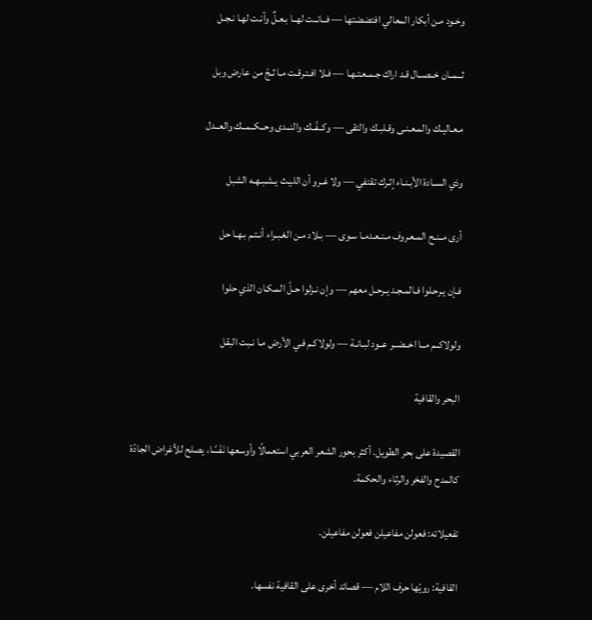وخـود مـن أبكار المعالي افتضضتها — فــانــت لهــا بـعـلٌ وأنـت لهـا نـجـل

ثــمــان خــصــال قـد اراك جـمـعـتـهـا — فـلا افـتـرقـت مـا ثـجّ من عارض وبل

مـعـاليـك والمـعـنـى وقـلبـك والتقى — وكــفّــك والنــدى وحــكــمــك والعــدل

وذي السـادة الأبـنـاء إثـرك تقتفي — ولا غـرو أن الليـث يـشـبـهـه الشبل

أرى مــنـح المـعـروف مـنـعـدمـا سـوى — بـلاد مـن الغـبـراء أنـتـم بـهـا حل

فـإن يـرحـلوا فـالمـجـد يـرحـل معهم — وإن نـزلوا حـلّ المـكـان الذي حلوا

ولولاكــم مــا اخــضــر عــود لبـانـة — ولولاكـم فـي الأرض مـا نـبت البقل

البحر والقافية

القصيدة على بحر الطويل. أكثر بحور الشعر العربي استعمالًا وأوسعها نَفَسًا، يصلح للأغراض الجادّة كالمدح والفخر والرثاء والحكمة.

تفعيلاته: فعولن مفاعيلن فعولن مفاعيلن.

القافية: رويّها حرف اللام — قصائد أخرى على القافية نفسها.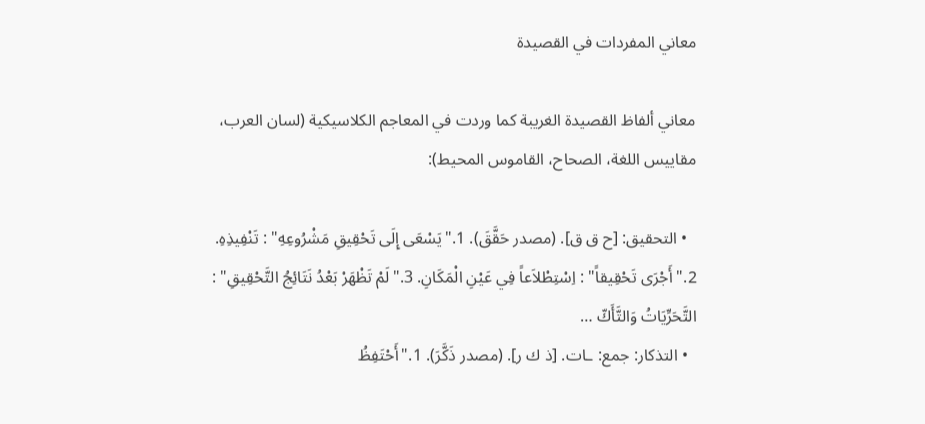معاني المفردات في القصيدة

معاني ألفاظ القصيدة الغريبة كما وردت في المعاجم الكلاسيكية (لسان العرب، مقاييس اللغة، الصحاح، القاموس المحيط):

  • التحقيق: [ح ق ق]. (مصدر حَقَّقَ). 1."يَسْعَى إِلَى تَحْقِيقِ مَشْرُوعِهِ" : تَنْفِيذِهِ. 2."أَجْرَى تَحْقِيقاً" : اِسْتِطْلاَعاً فِي عَيْنِ الْمَكَانِ. 3."لَمْ تَظْهَرْ بَعْدُ نَتَائِجُ التَّحْقِيقِ" : التَّحَرِّيَاتُ وَالتَّأَكّ …
  • التذكار: جمع: ـات. [ذ ك ر]. (مصدر ذَكَّرَ). 1."أَحْتَفِظُ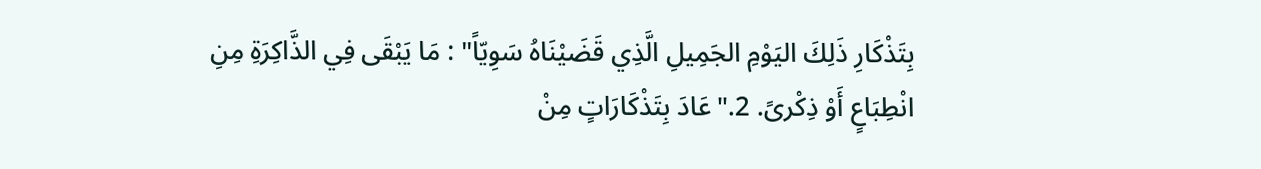بِتَذْكَارِ ذَلِكَ اليَوْمِ الجَمِيلِ الَّذِي قَضَيْنَاهُ سَوِيّاً" : مَا يَبْقَى فِي الذَّاكِرَةِ مِنِ انْطِبَاعٍ أَوْ ذِكْرىً. 2."عَادَ بِتَذْكَارَاتٍ مِنْ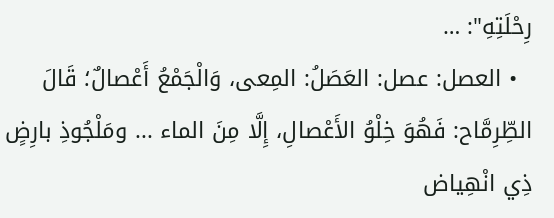رِحْلَتِهِ": …
  • العصل: عصل: العَصَلُ: المِعى، وَالْجَمْعُ أَعْصالٌ؛ قَالَ الطِّرِمَّاح: فَهُوَ خِلْوُ الأَعْصالِ، إِلَّا مِنَ الماء ... ومَلْجُوذِ بارِضٍ ذِي انْهِياض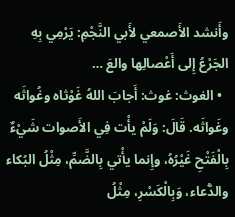وأَنشد الأَصمعي لأَبي النَّجْمِ: يَرْمِي بِهِ الجَرْعُ إِلى أَعْصالِها والعَ …
  • الغوث: غوث: أَجابَ اللهُ غَوْثاه وغُواثَه وغَواثَه. قَالَ: وَلَمْ يأْت فِي الأَصوات شَيْءٌ بِالْفَتْحِ غَيْرُهُ، وإِنما يأْتي بِالضَّمِّ، مِثْلُ البُكاء والدُّعاء، وَبِالْكَسْرِ، مِثْلُ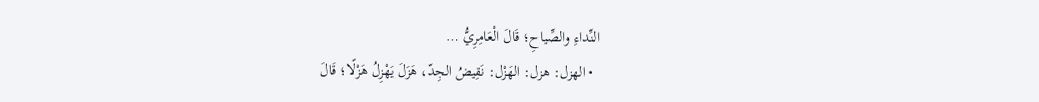النِّداءِ والصِّياحِ؛ قَالَ الْعَامِرِيُّ …
  • الهزل: هزل: الهَزْل: نَقِيضُ الجِدّ، هَزَلَ يَهْزِلُ هَزْلًا؛ قَالَ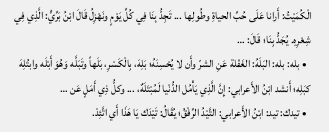الْكُمَيْتُ: أَرانا عَلَى حُبِّ الحياةِ وطُولِها ... تَجِدُّ بِنَا فِي كُلِّ يَوْمٍ ونَهْزِلُ قَالَ ابْنُ بَرِّيٍّ: الَّذِي فِي شِعْرِهِ. يُجَدُّ بِنَا؛ قَالَ: …
  • بله: بله: البَلَهُ: الغَفْلة عَنِ الشرّ وأَن لا يُحْسِنَهُ؛ بَلِهَ، بِالْكَسْرِ، بَلَهاً وتَبَلَّه وَهُوَ أَبْلَه وابتُلِهَ كبَلِه؛ أَنشد ابْنُ الأَعرابي: إِنَّ الَّذِي يَأْمُل الدُّنْيا لَمُبْتَلَهٌ، ... وكلُّ ذِي أَمَلٍ عَن …
  • تيدك: تيد: ابْنُ الأَعرابي: التَّيْدُ الرِّفْقُ؛ يُقَالُ: تَيْدَك يَا هَذَا أَي اتَّئِدْ.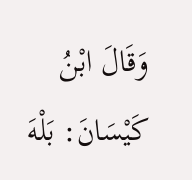وَقَالَ ابْنُ كَيْسَانَ: بَلْهَ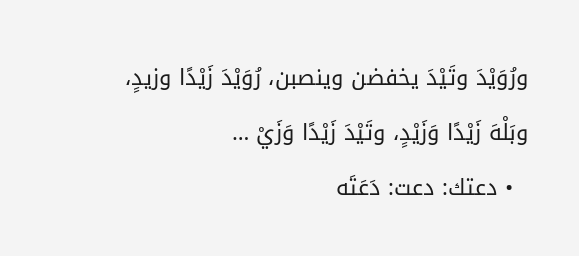ورُوَيْدَ وتَيْدَ يخفضن وينصبن، رُوَيْدَ زَيْدًا وزيدٍ، وبَلْهَ زَيْدًا وَزَيْدٍ، وتَيْدَ زَيْدًا وَزَيْ …
  • دعتك: دعت: دَعَتَه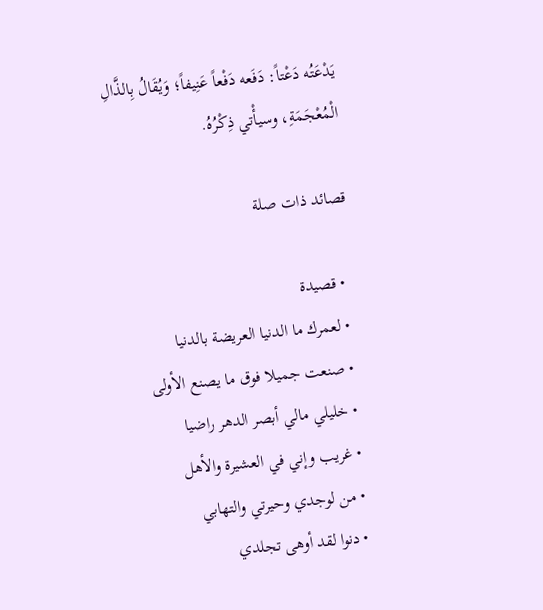يَدْعَتُه دَعْتاً: دَفَعه دَفْعاً عَنِيفاً؛ وَيُقَالُ بِالذَّالِ الْمُعْجَمَةِ، وسيأْتي ذِكْرُهُ.

قصائد ذات صلة

  • قصيدة
  • لعمرك ما الدنيا العريضة بالدنيا
  • صنعت جميلا فوق ما يصنع الأولى
  • خليلي مالي أبصر الدهر راضيا
  • غريب وإني في العشيرة والأهل
  • من لوجدي وحيرتي والتهابي
  • دنوا لقد أوهى تجلدي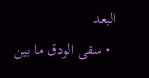البعد
  • سقى الودق ما بين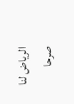الرياض لنا صرحا